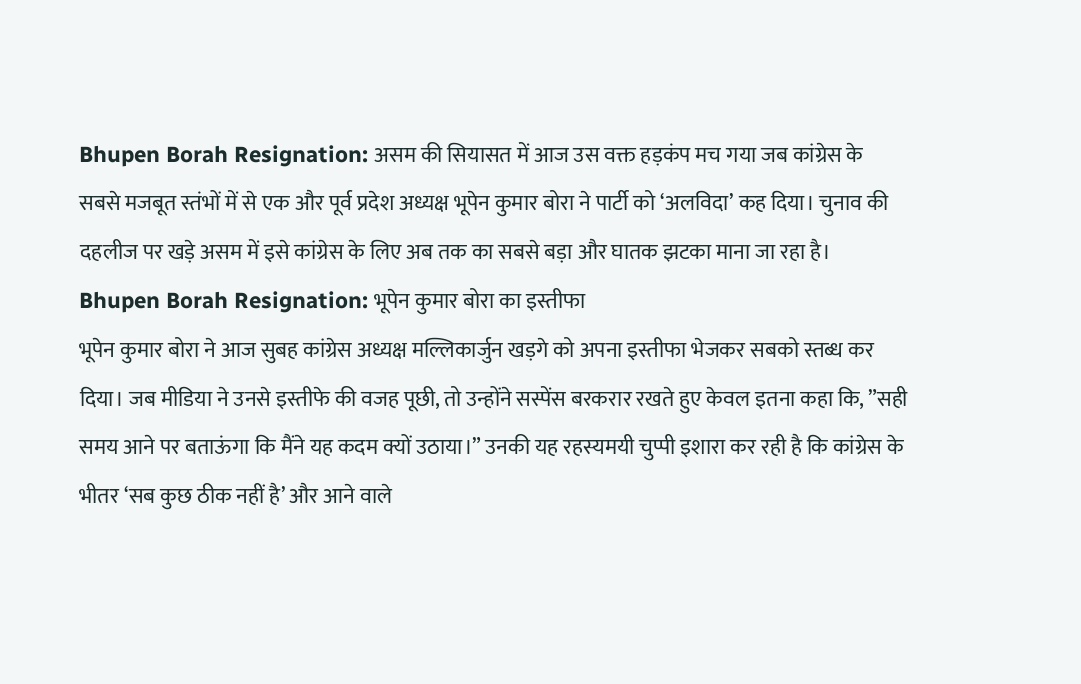Bhupen Borah Resignation: असम की सियासत में आज उस वक्त हड़कंप मच गया जब कांग्रेस के सबसे मजबूत स्तंभों में से एक और पूर्व प्रदेश अध्यक्ष भूपेन कुमार बोरा ने पार्टी को ‘अलविदा’ कह दिया। चुनाव की दहलीज पर खड़े असम में इसे कांग्रेस के लिए अब तक का सबसे बड़ा और घातक झटका माना जा रहा है।
Bhupen Borah Resignation: भूपेन कुमार बोरा का इस्तीफा
भूपेन कुमार बोरा ने आज सुबह कांग्रेस अध्यक्ष मल्लिकार्जुन खड़गे को अपना इस्तीफा भेजकर सबको स्तब्ध कर दिया। जब मीडिया ने उनसे इस्तीफे की वजह पूछी, तो उन्होंने सस्पेंस बरकरार रखते हुए केवल इतना कहा कि, ”सही समय आने पर बताऊंगा कि मैंने यह कदम क्यों उठाया।” उनकी यह रहस्यमयी चुप्पी इशारा कर रही है कि कांग्रेस के भीतर ‘सब कुछ ठीक नहीं है’ और आने वाले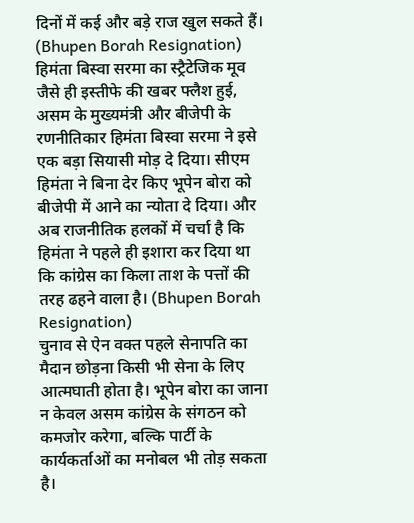दिनों में कई और बड़े राज खुल सकते हैं। (Bhupen Borah Resignation)
हिमंता बिस्वा सरमा का स्ट्रैटेजिक मूव
जैसे ही इस्तीफे की खबर फ्लैश हुई, असम के मुख्यमंत्री और बीजेपी के रणनीतिकार हिमंता बिस्वा सरमा ने इसे एक बड़ा सियासी मोड़ दे दिया। सीएम हिमंता ने बिना देर किए भूपेन बोरा को बीजेपी में आने का न्योता दे दिया। और अब राजनीतिक हलकों में चर्चा है कि हिमंता ने पहले ही इशारा कर दिया था कि कांग्रेस का किला ताश के पत्तों की तरह ढहने वाला है। (Bhupen Borah Resignation)
चुनाव से ऐन वक्त पहले सेनापति का मैदान छोड़ना किसी भी सेना के लिए आत्मघाती होता है। भूपेन बोरा का जाना न केवल असम कांग्रेस के संगठन को कमजोर करेगा, बल्कि पार्टी के कार्यकर्ताओं का मनोबल भी तोड़ सकता है।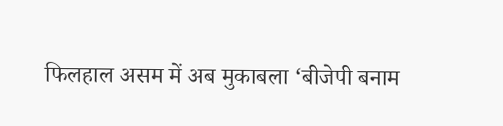फिलहाल असम में अब मुकाबला ‘बीजेपी बनाम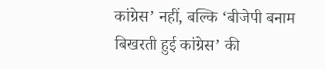कांग्रेस’ नहीं, बल्कि ‘बीजेपी बनाम बिखरती हुई कांग्रेस’ की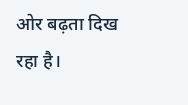ओर बढ़ता दिख रहा है।